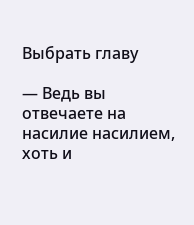Выбрать главу

— Ведь вы отвечаете на насилие насилием, хоть и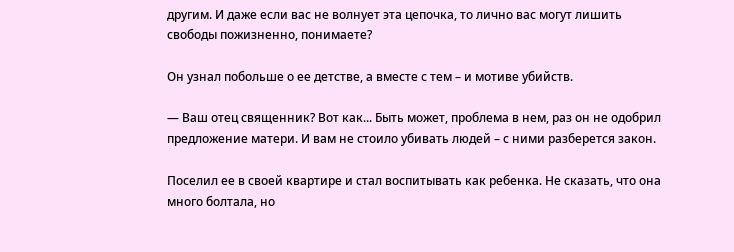другим. И даже если вас не волнует эта цепочка, то лично вас могут лишить свободы пожизненно, понимаете?

Он узнал побольше о ее детстве, а вместе с тем – и мотиве убийств.

— Ваш отец священник? Вот как... Быть может, проблема в нем, раз он не одобрил предложение матери. И вам не стоило убивать людей – с ними разберется закон.

Поселил ее в своей квартире и стал воспитывать как ребенка. Не сказать, что она много болтала, но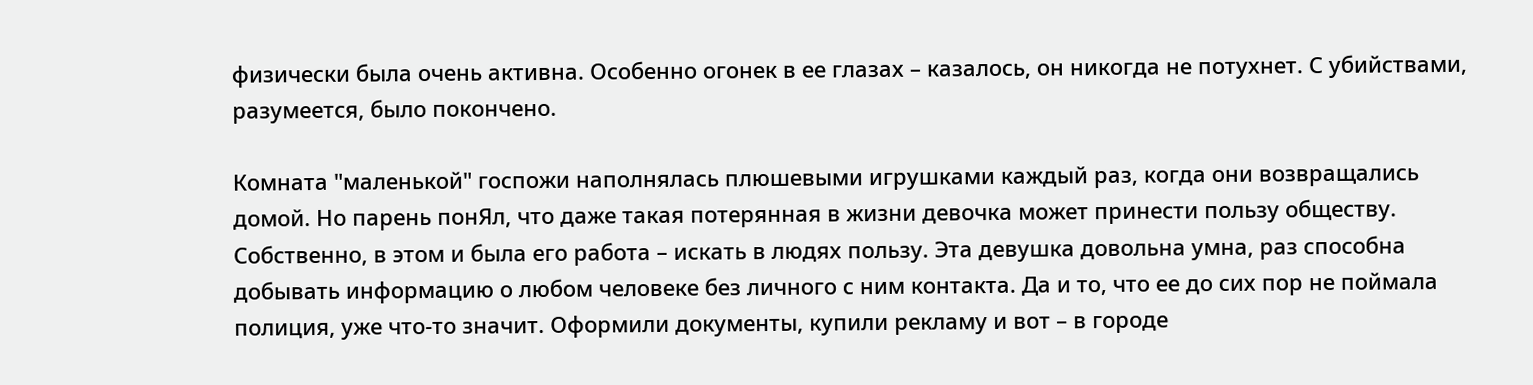физически была очень активна. Особенно огонек в ее глазах – казалось, он никогда не потухнет. С убийствами, разумеется, было покончено.

Комната "маленькой" госпожи наполнялась плюшевыми игрушками каждый раз, когда они возвращались домой. Но парень понЯл, что даже такая потерянная в жизни девочка может принести пользу обществу. Собственно, в этом и была его работа – искать в людях пользу. Эта девушка довольна умна, раз способна добывать информацию о любом человеке без личного с ним контакта. Да и то, что ее до сих пор не поймала полиция, уже что-то значит. Оформили документы, купили рекламу и вот – в городе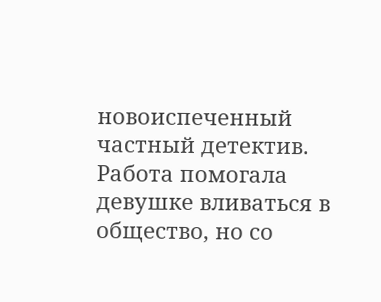новоиспеченный частный детектив. Работа помогала девушке вливаться в общество, но со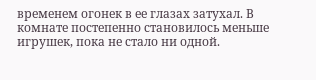временем огонек в ее глазах затухал. В комнате постепенно становилось меньше игрушек, пока не стало ни одной.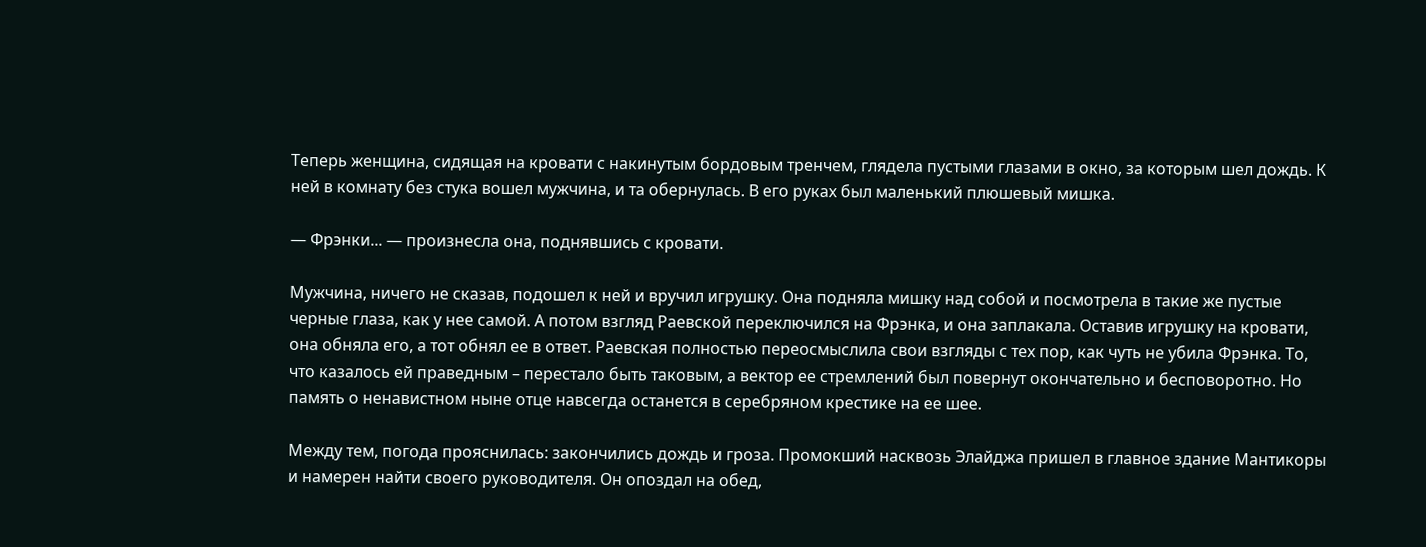Теперь женщина, сидящая на кровати с накинутым бордовым тренчем, глядела пустыми глазами в окно, за которым шел дождь. К ней в комнату без стука вошел мужчина, и та обернулась. В его руках был маленький плюшевый мишка.

— Фрэнки... — произнесла она, поднявшись с кровати.

Мужчина, ничего не сказав, подошел к ней и вручил игрушку. Она подняла мишку над собой и посмотрела в такие же пустые черные глаза, как у нее самой. А потом взгляд Раевской переключился на Фрэнка, и она заплакала. Оставив игрушку на кровати, она обняла его, а тот обнял ее в ответ. Раевская полностью переосмыслила свои взгляды с тех пор, как чуть не убила Фрэнка. То, что казалось ей праведным – перестало быть таковым, а вектор ее стремлений был повернут окончательно и бесповоротно. Но память о ненавистном ныне отце навсегда останется в серебряном крестике на ее шее.

Между тем, погода прояснилась: закончились дождь и гроза. Промокший насквозь Элайджа пришел в главное здание Мантикоры и намерен найти своего руководителя. Он опоздал на обед,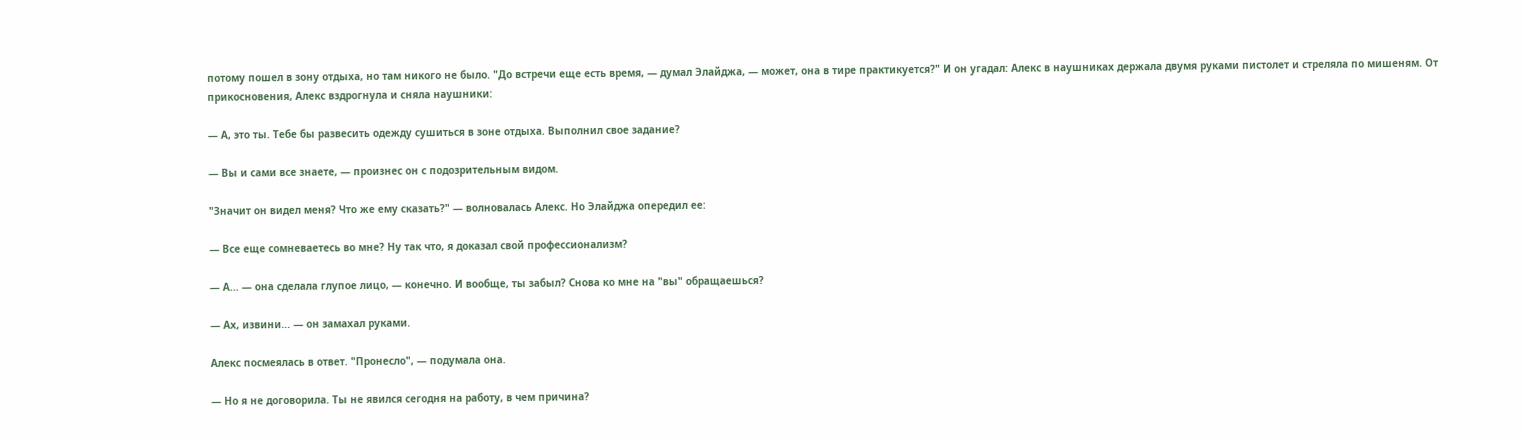потому пошел в зону отдыха, но там никого не было. "До встречи еще есть время, — думал Элайджа, — может, она в тире практикуется?" И он угадал: Алекс в наушниках держала двумя руками пистолет и стреляла по мишеням. От прикосновения, Алекс вздрогнула и сняла наушники:

— А, это ты. Тебе бы развесить одежду сушиться в зоне отдыха. Выполнил свое задание?

— Вы и сами все знаете, — произнес он с подозрительным видом.

"Значит он видел меня? Что же ему сказать?" — волновалась Алекс. Но Элайджа опередил ее:

— Все еще сомневаетесь во мне? Ну так что, я доказал свой профессионализм?

— А... — она сделала глупое лицо, — конечно. И вообще, ты забыл? Снова ко мне на "вы" обращаешься?

— Ах, извини... — он замахал руками.

Алекс посмеялась в ответ. "Пронесло", — подумала она.

— Но я не договорила. Ты не явился сегодня на работу, в чем причина?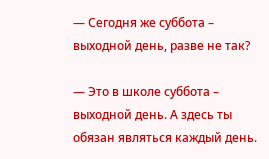— Сегодня же суббота – выходной день, разве не так?

— Это в школе суббота – выходной день. А здесь ты обязан являться каждый день.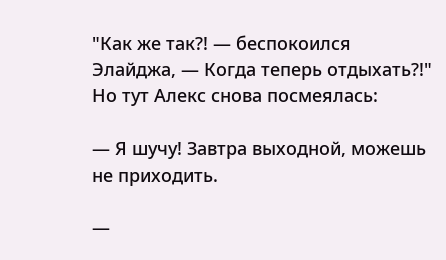"Как же так?! — беспокоился Элайджа, — Когда теперь отдыхать?!" Но тут Алекс снова посмеялась:

— Я шучу! Завтра выходной, можешь не приходить.

—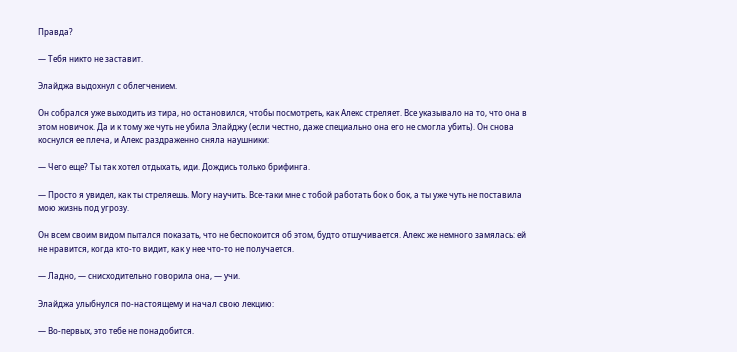Правда?

— Тебя никто не заставит.

Элайджа выдохнул с облегчением.

Он собрался уже выходить из тира, но остановился, чтобы посмотреть, как Алекс стреляет. Все указывало на то, что она в этом новичок. Да и к тому же чуть не убила Элайджу (если честно, даже специально она его не смогла убить). Он снова коснулся ее плеча, и Алекс раздраженно сняла наушники:

— Чего еще? Ты так хотел отдыхать, иди. Дождись только брифинга.

— Просто я увидел, как ты стреляешь. Могу научить. Все-таки мне с тобой работать бок о бок, а ты уже чуть не поставила мою жизнь под угрозу.

Он всем своим видом пытался показать, что не беспокоится об этом, будто отшучивается. Алекс же немного замялась: ей не нравится, когда кто-то видит, как у нее что-то не получается.

— Ладно, — снисходительно говорила она, — учи.

Элайджа улыбнулся по-настоящему и начал свою лекцию:

— Во-первых, это тебе не понадобится.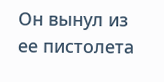Он вынул из ее пистолета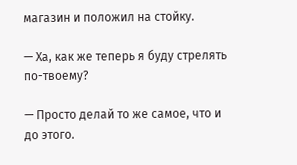магазин и положил на стойку.

— Ха, как же теперь я буду стрелять по-твоему?

— Просто делай то же самое, что и до этого.